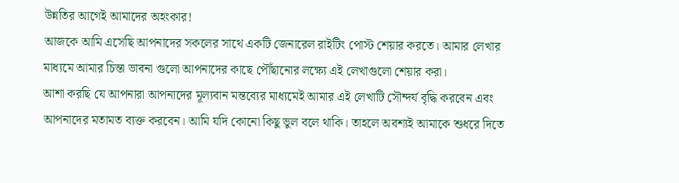উন্নতির আগেই আমাদের অহংকার!
আজকে আমি এসেছি আপনাদের সকলের সাথে একটি জেনারেল রাইটিং পোস্ট শেয়ার করতে। আমার লেখার মাধ্যমে আমার চিন্তা ভাবনা গুলো আপনাদের কাছে পৌঁছানোর লক্ষ্যে এই লেখাগুলো শেয়ার করা।
আশা করছি যে আপনারা আপনাদের মূল্যবান মন্তব্যের মাধ্যমেই আমার এই লেখাটি সৌন্দর্য বৃদ্ধি করবেন এবং আপনাদের মতামত ব্যক্ত করবেন। আমি যদি কোনো কিছু ভুল বলে থাকি। তাহলে অবশ্যই আমাকে শুধরে দিতে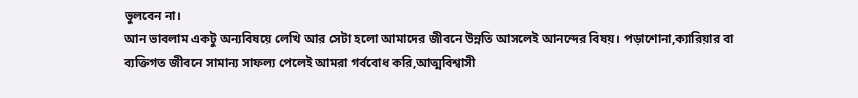ভুলবেন না।
আন ভাবলাম একটু অন্যবিষয়ে লেখি আর সেটা হলো আমাদের জীবনে উন্নতি আসলেই আনন্দের বিষয়। পড়াশোনা,ক্যারিয়ার বা ব্যক্তিগত জীবনে সামান্য সাফল্য পেলেই আমরা গর্ববোধ করি,আত্মবিশ্বাসী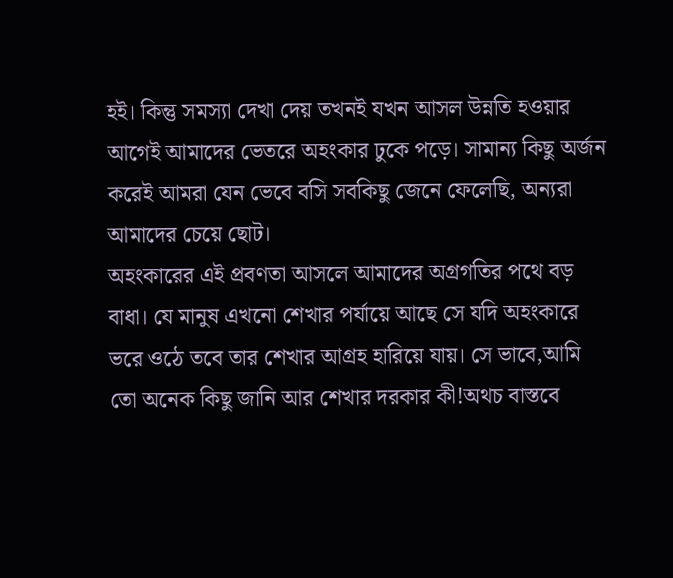হই। কিন্তু সমস্যা দেখা দেয় তখনই যখন আসল উন্নতি হওয়ার আগেই আমাদের ভেতরে অহংকার ঢুকে পড়ে। সামান্য কিছু অর্জন করেই আমরা যেন ভেবে বসি সবকিছু জেনে ফেলেছি, অন্যরা আমাদের চেয়ে ছোট।
অহংকারের এই প্রবণতা আসলে আমাদের অগ্রগতির পথে বড় বাধা। যে মানুষ এখনো শেখার পর্যায়ে আছে সে যদি অহংকারে ভরে ওঠে তবে তার শেখার আগ্রহ হারিয়ে যায়। সে ভাবে,আমি তো অনেক কিছু জানি আর শেখার দরকার কী!অথচ বাস্তবে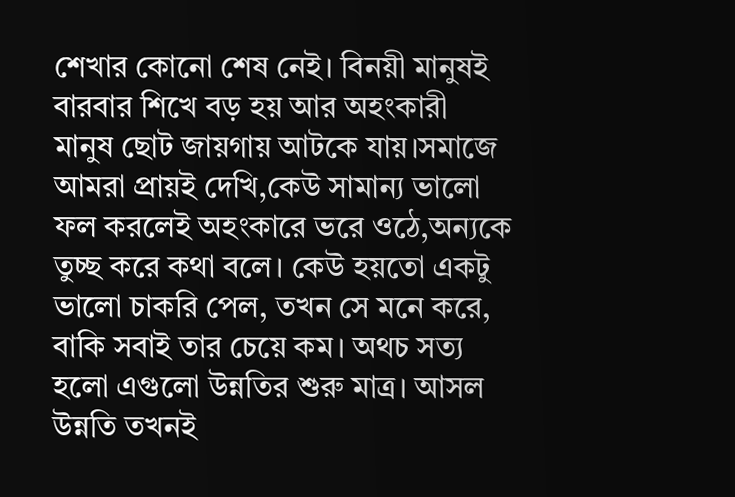শেখার কোনো শেষ নেই। বিনয়ী মানুষই বারবার শিখে বড় হয় আর অহংকারী মানুষ ছোট জায়গায় আটকে যায়।সমাজে আমরা প্রায়ই দেখি,কেউ সামান্য ভালো ফল করলেই অহংকারে ভরে ওঠে,অন্যকে তুচ্ছ করে কথা বলে। কেউ হয়তো একটু ভালো চাকরি পেল, তখন সে মনে করে, বাকি সবাই তার চেয়ে কম। অথচ সত্য হলো এগুলো উন্নতির শুরু মাত্র। আসল উন্নতি তখনই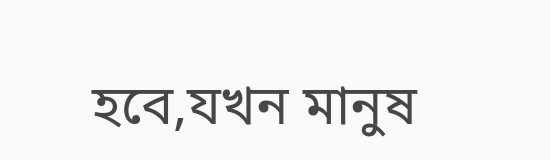হবে,যখন মানুষ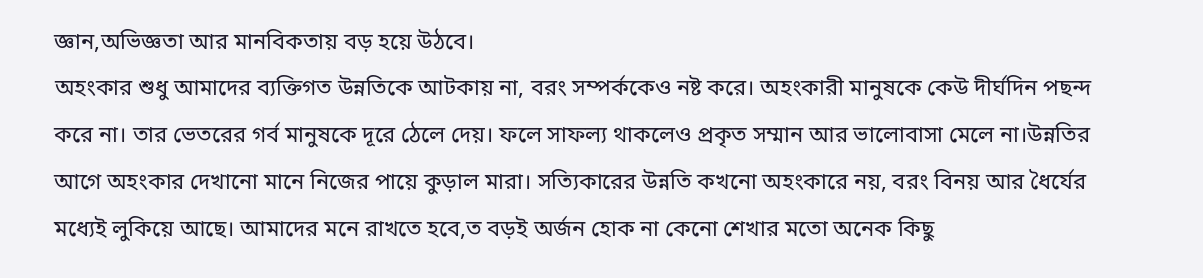জ্ঞান,অভিজ্ঞতা আর মানবিকতায় বড় হয়ে উঠবে।
অহংকার শুধু আমাদের ব্যক্তিগত উন্নতিকে আটকায় না, বরং সম্পর্ককেও নষ্ট করে। অহংকারী মানুষকে কেউ দীর্ঘদিন পছন্দ করে না। তার ভেতরের গর্ব মানুষকে দূরে ঠেলে দেয়। ফলে সাফল্য থাকলেও প্রকৃত সম্মান আর ভালোবাসা মেলে না।উন্নতির আগে অহংকার দেখানো মানে নিজের পায়ে কুড়াল মারা। সত্যিকারের উন্নতি কখনো অহংকারে নয়, বরং বিনয় আর ধৈর্যের মধ্যেই লুকিয়ে আছে। আমাদের মনে রাখতে হবে,ত বড়ই অর্জন হোক না কেনো শেখার মতো অনেক কিছু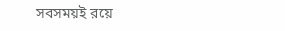সবসময়ই রয়ে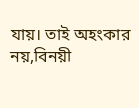যায়। তাই অহংকার নয়,বিনয়ী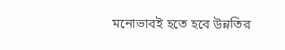মনোভাবই হতে হবে উন্নতির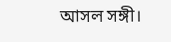আসল সঙ্গী।